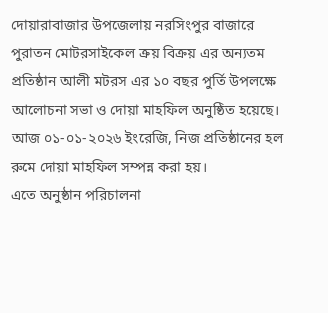দোয়ারাবাজার উপজেলায় নরসিংপুর বাজারে পুরাতন মোটরসাইকেল ক্রয় বিক্রয় এর অন্যতম প্রতিষ্ঠান আলী মটরস এর ১০ বছর পুর্তি উপলক্ষে আলোচনা সভা ও দোয়া মাহফিল অনুষ্ঠিত হয়েছে।
আজ ০১-০১-২০২৬ ইংরেজি, নিজ প্রতিষ্ঠানের হল রুমে দোয়া মাহফিল সম্পন্ন করা হয়।
এতে অনুষ্ঠান পরিচালনা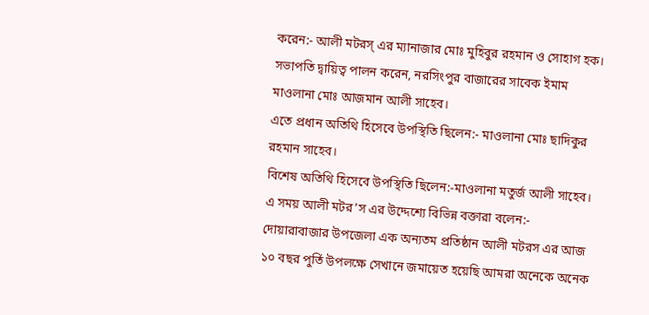করেন:- আলী মটরস্ এর ম্যানাজার মোঃ মুহিবুর রহমান ও সোহাগ হক।
সভাপতি দ্বায়িত্ব পালন করেন, নরসিংপুর বাজারের সাবেক ইমাম মাওলানা মোঃ আজমান আলী সাহেব।
এতে প্রধান অতিথি হিসেবে উপস্থিতি ছিলেন:- মাওলানা মোঃ ছাদিকুর রহমান সাহেব।
বিশেষ অতিথি হিসেবে উপস্থিতি ছিলেন:-মাওলানা মতুর্জ আলী সাহেব।
এ সময় আলী মটর’স এর উদ্দেশ্যে বিভিন্ন বক্তারা বলেন:- দোয়ারাবাজার উপজেলা এক অন্যতম প্রতিষ্ঠান আলী মটরস এর আজ ১০ বছর পুর্তি উপলক্ষে সেখানে জমায়েত হয়েছি আমরা অনেকে অনেক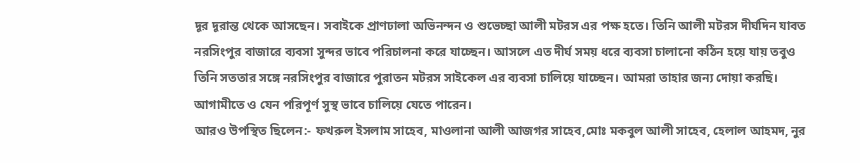দূর দূরান্ত থেকে আসছেন। সবাইকে প্রাণঢালা অভিনন্দন ও শুভেচ্ছা আলী মটরস এর পক্ষ হতে। তিনি আলী মটরস দীর্ঘদিন যাবত নরসিংপুর বাজারে ব্যবসা সুন্দর ভাবে পরিচালনা করে যাচ্ছেন। আসলে এত দীর্ঘ সময় ধরে ব্যবসা চালানো কঠিন হয়ে যায় তবুও তিনি সততার সঙ্গে নরসিংপুর বাজারে পুরাতন মটরস সাইকেল এর ব্যবসা চালিয়ে যাচ্ছেন। আমরা তাহার জন্য দোয়া করছি। আগামীতে ও যেন পরিপূর্ণ সুস্থ ভাবে চালিয়ে যেতে পারেন।
আরও উপস্থিত ছিলেন:- ফখরুল ইসলাম সাহেব, মাওলানা আলী আজগর সাহেব,মোঃ মকবুল আলী সাহেব, হেলাল আহমদ, নুর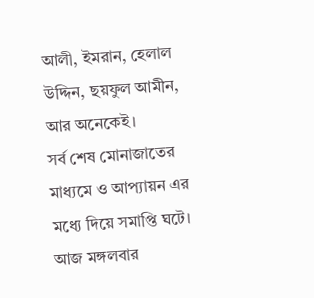আলী, ইমরান, হেলাল উদ্দিন, ছয়ফুল আমীন, আর অনেকেই।
সর্ব শেষ মোনাজাতের মাধ্যমে ও আপ্যায়ন এর মধ্যে দিয়ে সমাপ্তি ঘটে।
আজ মঙ্গলবার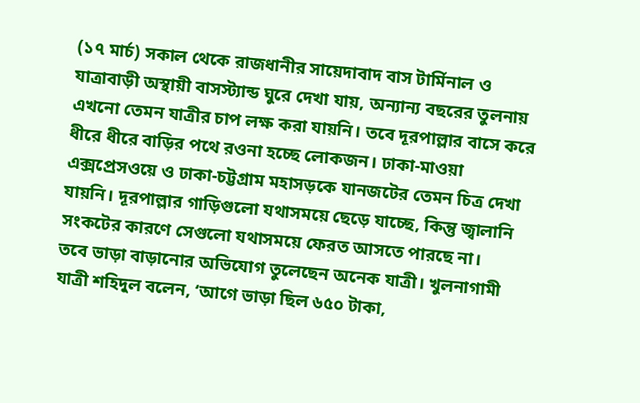(১৭ মার্চ) সকাল থেকে রাজধানীর সায়েদাবাদ বাস টার্মিনাল ও যাত্রাবাড়ী অস্থায়ী বাসস্ট্যান্ড ঘুরে দেখা যায়, অন্যান্য বছরের তুলনায় এখনো তেমন যাত্রীর চাপ লক্ষ করা যায়নি। তবে দূরপাল্লার বাসে করে ধীরে ধীরে বাড়ির পথে রওনা হচ্ছে লোকজন। ঢাকা-মাওয়া এক্সপ্রেসওয়ে ও ঢাকা-চট্টগ্রাম মহাসড়কে যানজটের তেমন চিত্র দেখা যায়নি। দূরপাল্লার গাড়িগুলো যথাসময়ে ছেড়ে যাচ্ছে, কিন্তু জ্বালানি সংকটের কারণে সেগুলো যথাসময়ে ফেরত আসতে পারছে না।
তবে ভাড়া বাড়ানোর অভিযোগ তুলেছেন অনেক যাত্রী। খুলনাগামী যাত্রী শহিদুল বলেন, ‘আগে ভাড়া ছিল ৬৫০ টাকা,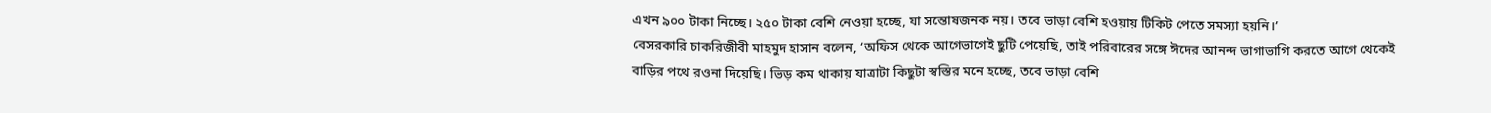এখন ৯০০ টাকা নিচ্ছে। ২৫০ টাকা বেশি নেওয়া হচ্ছে, যা সন্তোষজনক নয়। তবে ভাড়া বেশি হওয়ায় টিকিট পেতে সমস্যা হয়নি।’
বেসরকারি চাকরিজীবী মাহমুদ হাসান বলেন, ‘অফিস থেকে আগেভাগেই ছুটি পেয়েছি, তাই পরিবারের সঙ্গে ঈদের আনন্দ ভাগাভাগি করতে আগে থেকেই বাড়ির পথে রওনা দিয়েছি। ভিড় কম থাকায় যাত্রাটা কিছুটা স্বস্তির মনে হচ্ছে, তবে ভাড়া বেশি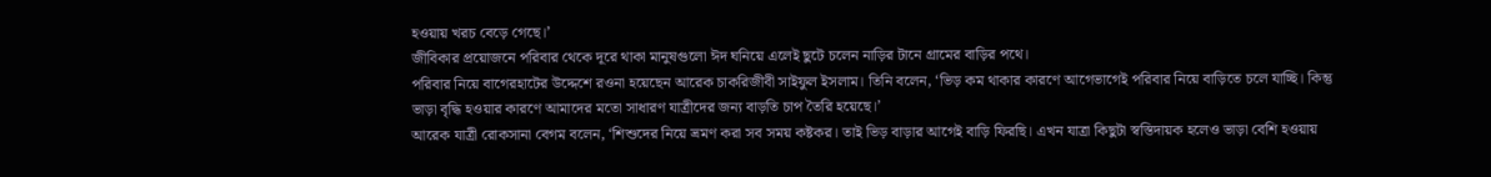হওয়ায় খরচ বেড়ে গেছে।’
জীবিকার প্রয়োজনে পরিবার থেকে দূরে থাকা মানুষগুলো ঈদ ঘনিয়ে এলেই ছুটে চলেন নাড়ির টানে গ্রামের বাড়ির পথে।
পরিবার নিয়ে বাগেরহাটের উদ্দেশে রওনা হয়েছেন আরেক চাকরিজীবী সাইফুল ইসলাম। তিনি বলেন, ‘ভিড় কম থাকার কারণে আগেভাগেই পরিবার নিয়ে বাড়িতে চলে যাচ্ছি। কিন্তু ভাড়া বৃদ্ধি হওয়ার কারণে আমাদের মতো সাধারণ যাত্রীদের জন্য বাড়তি চাপ তৈরি হয়েছে।’
আরেক যাত্রী রোকসানা বেগম বলেন, ‘শিশুদের নিয়ে ভ্রমণ করা সব সময় কষ্টকর। তাই ভিড় বাড়ার আগেই বাড়ি ফিরছি। এখন যাত্রা কিছুটা স্বস্তিদায়ক হলেও ভাড়া বেশি হওয়ায়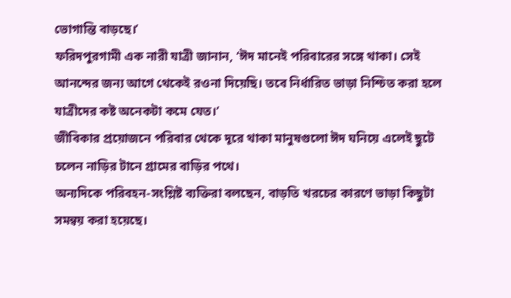ভোগান্তি বাড়ছে।’
ফরিদপুরগামী এক নারী যাত্রী জানান, ‘ঈদ মানেই পরিবারের সঙ্গে থাকা। সেই আনন্দের জন্য আগে থেকেই রওনা দিয়েছি। তবে নির্ধারিত ভাড়া নিশ্চিত করা হলে যাত্রীদের কষ্ট অনেকটা কমে যেত।’
জীবিকার প্রয়োজনে পরিবার থেকে দূরে থাকা মানুষগুলো ঈদ ঘনিয়ে এলেই ছুটে চলেন নাড়ির টানে গ্রামের বাড়ির পথে।
অন্যদিকে পরিবহন-সংশ্লিষ্ট ব্যক্তিরা বলছেন, বাড়তি খরচের কারণে ভাড়া কিছুটা সমন্বয় করা হয়েছে।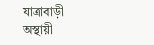যাত্রাবাড়ী অস্থায়ী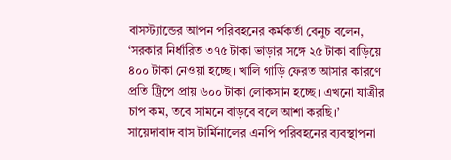বাসস্ট্যান্ডের আপন পরিবহনের কর্মকর্তা বেনুচ বলেন, ‘সরকার নির্ধারিত ৩৭৫ টাকা ভাড়ার সঙ্গে ২৫ টাকা বাড়িয়ে ৪০০ টাকা নেওয়া হচ্ছে। খালি গাড়ি ফেরত আসার কারণে প্রতি ট্রিপে প্রায় ৬০০ টাকা লোকসান হচ্ছে। এখনো যাত্রীর চাপ কম, তবে সামনে বাড়বে বলে আশা করছি।’
সায়েদাবাদ বাস টার্মিনালের এনপি পরিবহনের ব্যবস্থাপনা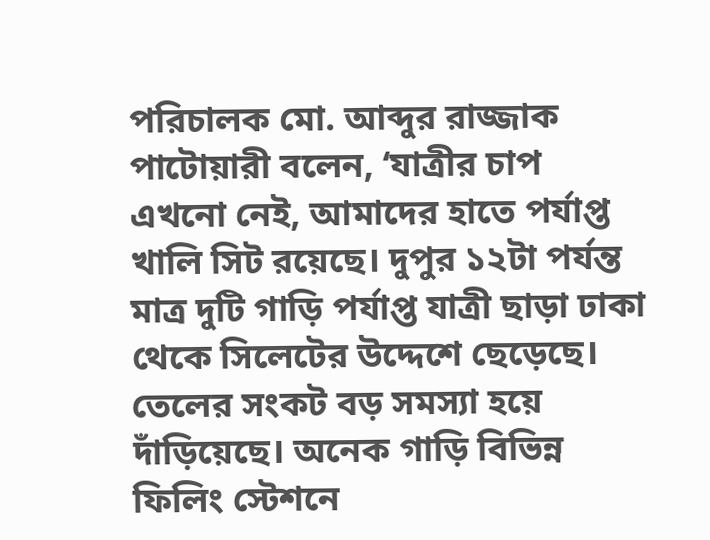পরিচালক মো. আব্দুর রাজ্জাক পাটোয়ারী বলেন, ‘যাত্রীর চাপ এখনো নেই, আমাদের হাতে পর্যাপ্ত খালি সিট রয়েছে। দুপুর ১২টা পর্যন্ত মাত্র দুটি গাড়ি পর্যাপ্ত যাত্রী ছাড়া ঢাকা থেকে সিলেটের উদ্দেশে ছেড়েছে। তেলের সংকট বড় সমস্যা হয়ে দাঁড়িয়েছে। অনেক গাড়ি বিভিন্ন ফিলিং স্টেশনে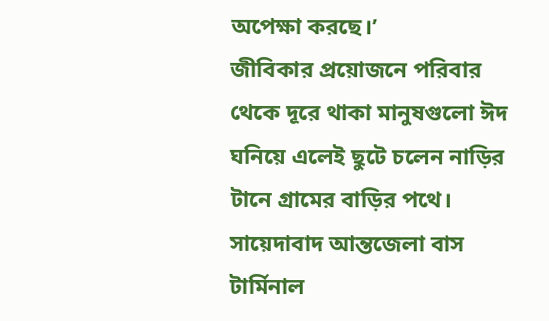অপেক্ষা করছে।’
জীবিকার প্রয়োজনে পরিবার থেকে দূরে থাকা মানুষগুলো ঈদ ঘনিয়ে এলেই ছুটে চলেন নাড়ির টানে গ্রামের বাড়ির পথে।
সায়েদাবাদ আন্তজেলা বাস টার্মিনাল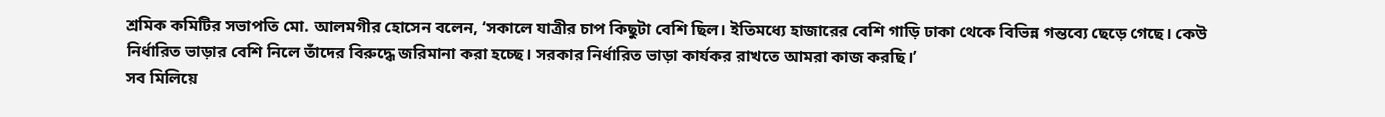শ্রমিক কমিটির সভাপতি মো. আলমগীর হোসেন বলেন, ‘সকালে যাত্রীর চাপ কিছুটা বেশি ছিল। ইতিমধ্যে হাজারের বেশি গাড়ি ঢাকা থেকে বিভিন্ন গন্তব্যে ছেড়ে গেছে। কেউ নির্ধারিত ভাড়ার বেশি নিলে তাঁদের বিরুদ্ধে জরিমানা করা হচ্ছে। সরকার নির্ধারিত ভাড়া কার্যকর রাখতে আমরা কাজ করছি।’
সব মিলিয়ে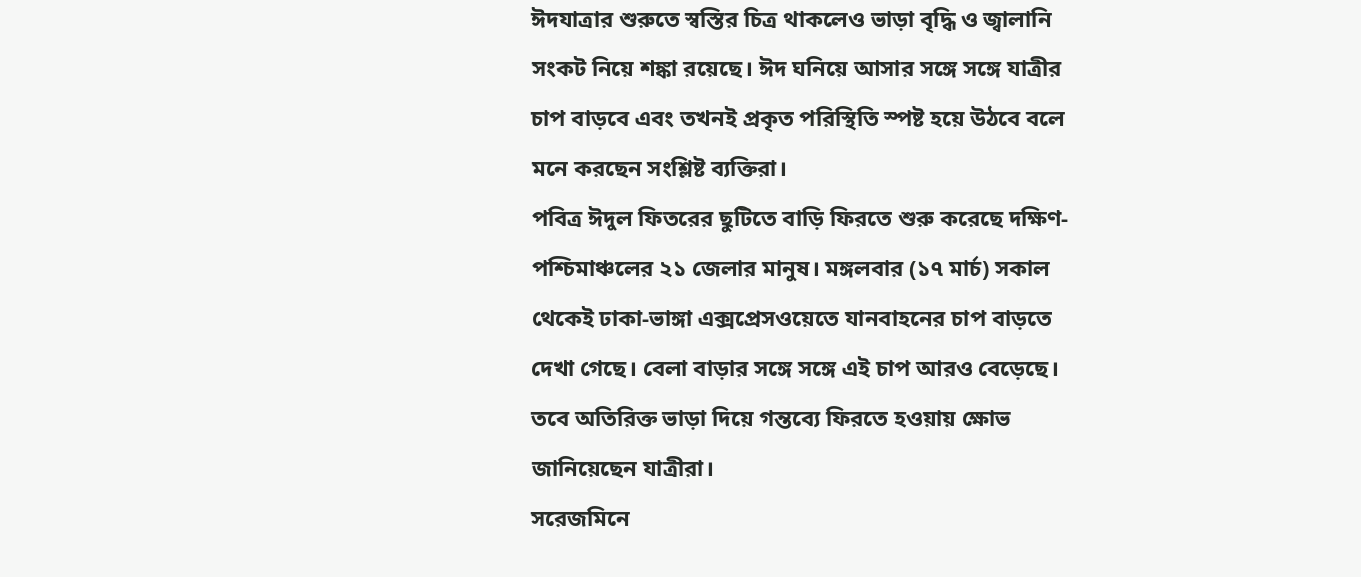ঈদযাত্রার শুরুতে স্বস্তির চিত্র থাকলেও ভাড়া বৃদ্ধি ও জ্বালানি সংকট নিয়ে শঙ্কা রয়েছে। ঈদ ঘনিয়ে আসার সঙ্গে সঙ্গে যাত্রীর চাপ বাড়বে এবং তখনই প্রকৃত পরিস্থিতি স্পষ্ট হয়ে উঠবে বলে মনে করছেন সংশ্লিষ্ট ব্যক্তিরা।
পবিত্র ঈদুল ফিতরের ছুটিতে বাড়ি ফিরতে শুরু করেছে দক্ষিণ-পশ্চিমাঞ্চলের ২১ জেলার মানুষ। মঙ্গলবার (১৭ মার্চ) সকাল থেকেই ঢাকা-ভাঙ্গা এক্সপ্রেসওয়েতে যানবাহনের চাপ বাড়তে দেখা গেছে। বেলা বাড়ার সঙ্গে সঙ্গে এই চাপ আরও বেড়েছে। তবে অতিরিক্ত ভাড়া দিয়ে গন্তব্যে ফিরতে হওয়ায় ক্ষোভ জানিয়েছেন যাত্রীরা।
সরেজমিনে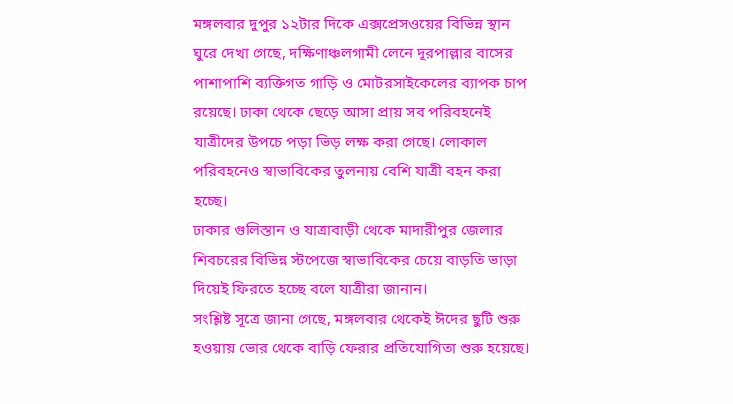মঙ্গলবার দুপুর ১২টার দিকে এক্সপ্রেসওয়ের বিভিন্ন স্থান ঘুরে দেখা গেছে, দক্ষিণাঞ্চলগামী লেনে দূরপাল্লার বাসের পাশাপাশি ব্যক্তিগত গাড়ি ও মোটরসাইকেলের ব্যাপক চাপ রয়েছে। ঢাকা থেকে ছেড়ে আসা প্রায় সব পরিবহনেই যাত্রীদের উপচে পড়া ভিড় লক্ষ করা গেছে। লোকাল পরিবহনেও স্বাভাবিকের তুলনায় বেশি যাত্রী বহন করা হচ্ছে।
ঢাকার গুলিস্তান ও যাত্রাবাড়ী থেকে মাদারীপুর জেলার শিবচরের বিভিন্ন স্টপেজে স্বাভাবিকের চেয়ে বাড়তি ভাড়া দিয়েই ফিরতে হচ্ছে বলে যাত্রীরা জানান।
সংশ্লিষ্ট সূত্রে জানা গেছে, মঙ্গলবার থেকেই ঈদের ছুটি শুরু হওয়ায় ভোর থেকে বাড়ি ফেরার প্রতিযোগিতা শুরু হয়েছে।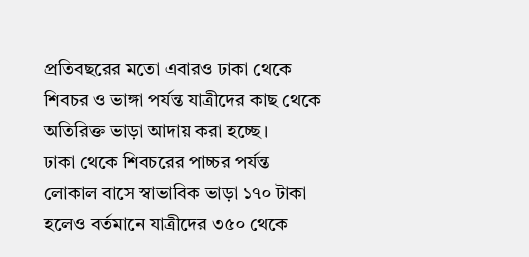প্রতিবছরের মতো এবারও ঢাকা থেকে শিবচর ও ভাঙ্গা পর্যন্ত যাত্রীদের কাছ থেকে অতিরিক্ত ভাড়া আদায় করা হচ্ছে।
ঢাকা থেকে শিবচরের পাচ্চর পর্যন্ত লোকাল বাসে স্বাভাবিক ভাড়া ১৭০ টাকা হলেও বর্তমানে যাত্রীদের ৩৫০ থেকে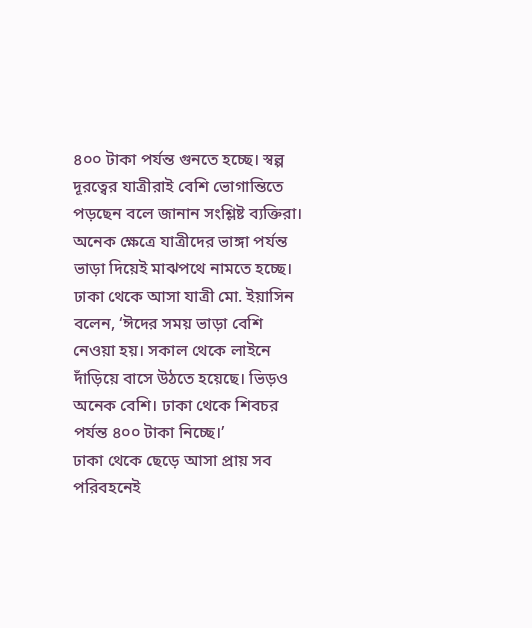৪০০ টাকা পর্যন্ত গুনতে হচ্ছে। স্বল্প দূরত্বের যাত্রীরাই বেশি ভোগান্তিতে পড়ছেন বলে জানান সংশ্লিষ্ট ব্যক্তিরা। অনেক ক্ষেত্রে যাত্রীদের ভাঙ্গা পর্যন্ত ভাড়া দিয়েই মাঝপথে নামতে হচ্ছে।
ঢাকা থেকে আসা যাত্রী মো. ইয়াসিন বলেন, ‘ঈদের সময় ভাড়া বেশি নেওয়া হয়। সকাল থেকে লাইনে দাঁড়িয়ে বাসে উঠতে হয়েছে। ভিড়ও অনেক বেশি। ঢাকা থেকে শিবচর পর্যন্ত ৪০০ টাকা নিচ্ছে।’
ঢাকা থেকে ছেড়ে আসা প্রায় সব পরিবহনেই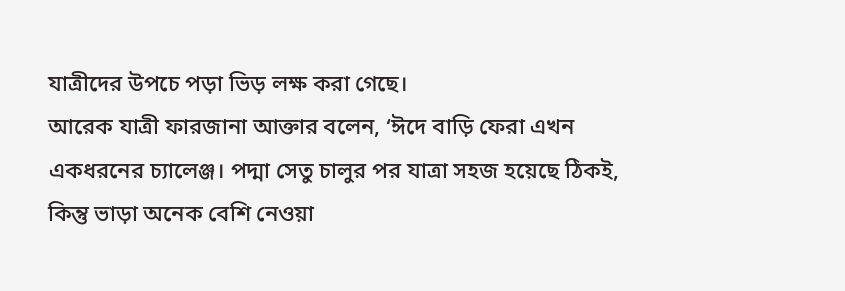যাত্রীদের উপচে পড়া ভিড় লক্ষ করা গেছে।
আরেক যাত্রী ফারজানা আক্তার বলেন, ‘ঈদে বাড়ি ফেরা এখন একধরনের চ্যালেঞ্জ। পদ্মা সেতু চালুর পর যাত্রা সহজ হয়েছে ঠিকই, কিন্তু ভাড়া অনেক বেশি নেওয়া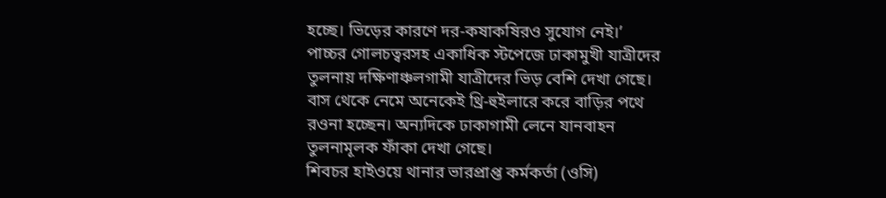হচ্ছে। ভিড়ের কারণে দর-কষাকষিরও সুযোগ নেই।’
পাচ্চর গোলচত্বরসহ একাধিক স্টপেজে ঢাকামুখী যাত্রীদের তুলনায় দক্ষিণাঞ্চলগামী যাত্রীদের ভিড় বেশি দেখা গেছে। বাস থেকে নেমে অনেকেই থ্রি-হুইলারে করে বাড়ির পথে রওনা হচ্ছেন। অন্যদিকে ঢাকাগামী লেনে যানবাহন তুলনামূলক ফাঁকা দেখা গেছে।
শিবচর হাইওয়ে থানার ভারপ্রাপ্ত কর্মকর্তা (ওসি)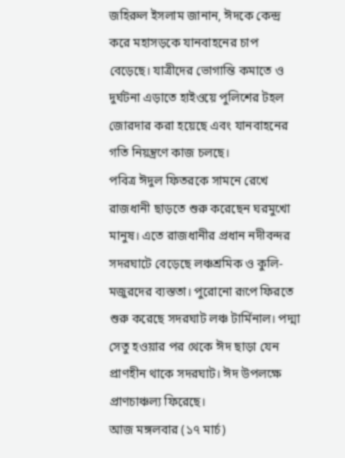জহিরুল ইসলাম জানান, ঈদকে কেন্দ্র করে মহাসড়কে যানবাহনের চাপ বেড়েছে। যাত্রীদের ভোগান্তি কমাতে ও দুর্ঘটনা এড়াতে হাইওয়ে পুলিশের টহল জোরদার করা হয়েছে এবং যানবাহনের গতি নিয়ন্ত্রণে কাজ চলছে।
পবিত্র ঈদুল ফিতরকে সামনে রেখে রাজধানী ছাড়তে শুরু করেছেন ঘরমুখো মানুষ। এতে রাজধানীর প্রধান নদীবন্দর সদরঘাটে বেড়েছে লঞ্চশ্রমিক ও কুলি-মজুরদের ব্যস্ততা। পুরোনো রূপে ফিরতে শুরু করেছে সদরঘাট লঞ্চ টার্মিনাল। পদ্মা সেতু হওয়ার পর থেকে ঈদ ছাড়া যেন প্রাণহীন থাকে সদরঘাট। ঈদ উপলক্ষে প্রাণচাঞ্চল্য ফিরেছে।
আজ মঙ্গলবার (১৭ মার্চ)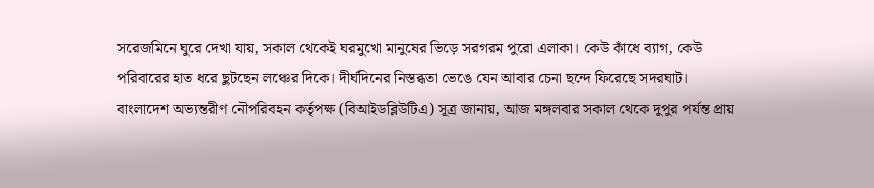সরেজমিনে ঘুরে দেখা যায়, সকাল থেকেই ঘরমুখো মানুষের ভিড়ে সরগরম পুরো এলাকা। কেউ কাঁধে ব্যাগ, কেউ পরিবারের হাত ধরে ছুটছেন লঞ্চের দিকে। দীর্ঘদিনের নিস্তব্ধতা ভেঙে যেন আবার চেনা ছন্দে ফিরেছে সদরঘাট।
বাংলাদেশ অভ্যন্তরীণ নৌপরিবহন কর্তৃপক্ষ (বিআইডব্লিউটিএ) সূত্র জানায়, আজ মঙ্গলবার সকাল থেকে দুপুর পর্যন্ত প্রায়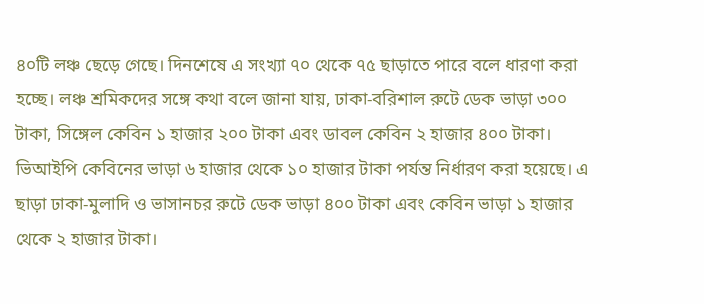৪০টি লঞ্চ ছেড়ে গেছে। দিনশেষে এ সংখ্যা ৭০ থেকে ৭৫ ছাড়াতে পারে বলে ধারণা করা হচ্ছে। লঞ্চ শ্রমিকদের সঙ্গে কথা বলে জানা যায়, ঢাকা-বরিশাল রুটে ডেক ভাড়া ৩০০ টাকা, সিঙ্গেল কেবিন ১ হাজার ২০০ টাকা এবং ডাবল কেবিন ২ হাজার ৪০০ টাকা। ভিআইপি কেবিনের ভাড়া ৬ হাজার থেকে ১০ হাজার টাকা পর্যন্ত নির্ধারণ করা হয়েছে। এ ছাড়া ঢাকা-মুলাদি ও ভাসানচর রুটে ডেক ভাড়া ৪০০ টাকা এবং কেবিন ভাড়া ১ হাজার থেকে ২ হাজার টাকা।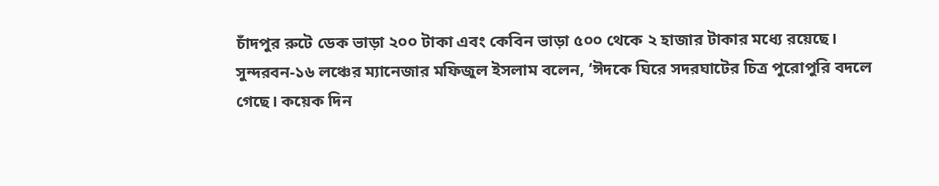চাঁদপুর রুটে ডেক ভাড়া ২০০ টাকা এবং কেবিন ভাড়া ৫০০ থেকে ২ হাজার টাকার মধ্যে রয়েছে।
সুন্দরবন-১৬ লঞ্চের ম্যানেজার মফিজুল ইসলাম বলেন, ‘ঈদকে ঘিরে সদরঘাটের চিত্র পুরোপুরি বদলে গেছে। কয়েক দিন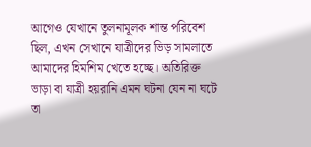আগেও যেখানে তুলনামূলক শান্ত পরিবেশ ছিল, এখন সেখানে যাত্রীদের ভিড় সামলাতে আমাদের হিমশিম খেতে হচ্ছে। অতিরিক্ত ভাড়া বা যাত্রী হয়রানি এমন ঘটনা যেন না ঘটে তা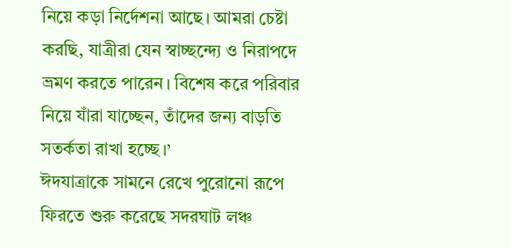নিয়ে কড়া নির্দেশনা আছে। আমরা চেষ্টা করছি, যাত্রীরা যেন স্বাচ্ছন্দ্যে ও নিরাপদে ভ্রমণ করতে পারেন। বিশেষ করে পরিবার নিয়ে যাঁরা যাচ্ছেন, তাঁদের জন্য বাড়তি সতর্কতা রাখা হচ্ছে।’
ঈদযাত্রাকে সামনে রেখে পুরোনো রূপে ফিরতে শুরু করেছে সদরঘাট লঞ্চ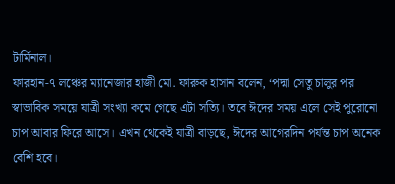টার্মিনাল।
ফারহান-৭ লঞ্চের ম্যানেজার হাজী মো. ফারুক হাসান বলেন, ‘পদ্মা সেতু চালুর পর স্বাভাবিক সময়ে যাত্রী সংখ্যা কমে গেছে এটা সত্যি। তবে ঈদের সময় এলে সেই পুরোনো চাপ আবার ফিরে আসে। এখন থেকেই যাত্রী বাড়ছে, ঈদের আগেরদিন পর্যন্ত চাপ অনেক বেশি হবে।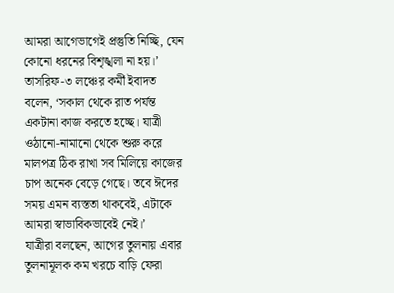আমরা আগেভাগেই প্রস্তুতি নিচ্ছি, যেন কোনো ধরনের বিশৃঙ্খলা না হয়।’
তাসরিফ-৩ লঞ্চের কর্মী ইবাদত বলেন, ‘সকাল থেকে রাত পর্যন্ত একটানা কাজ করতে হচ্ছে। যাত্রী ওঠানো-নামানো থেকে শুরু করে মালপত্র ঠিক রাখা সব মিলিয়ে কাজের চাপ অনেক বেড়ে গেছে। তবে ঈদের সময় এমন ব্যস্ততা থাকবেই, এটাকে আমরা স্বাভাবিকভাবেই নেই।’
যাত্রীরা বলছেন, আগের তুলনায় এবার তুলনামূলক কম খরচে বাড়ি ফেরা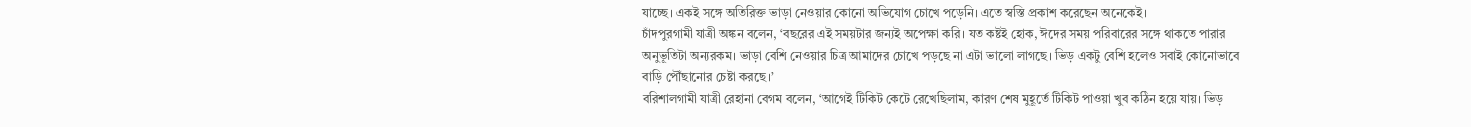যাচ্ছে। একই সঙ্গে অতিরিক্ত ভাড়া নেওয়ার কোনো অভিযোগ চোখে পড়েনি। এতে স্বস্তি প্রকাশ করেছেন অনেকেই।
চাঁদপুরগামী যাত্রী অঙ্কন বলেন, ‘বছরের এই সময়টার জন্যই অপেক্ষা করি। যত কষ্টই হোক, ঈদের সময় পরিবারের সঙ্গে থাকতে পারার অনুভূতিটা অন্যরকম। ভাড়া বেশি নেওয়ার চিত্র আমাদের চোখে পড়ছে না এটা ভালো লাগছে। ভিড় একটু বেশি হলেও সবাই কোনোভাবে বাড়ি পৌঁছানোর চেষ্টা করছে।’
বরিশালগামী যাত্রী রেহানা বেগম বলেন, ‘আগেই টিকিট কেটে রেখেছিলাম, কারণ শেষ মুহূর্তে টিকিট পাওয়া খুব কঠিন হয়ে যায়। ভিড়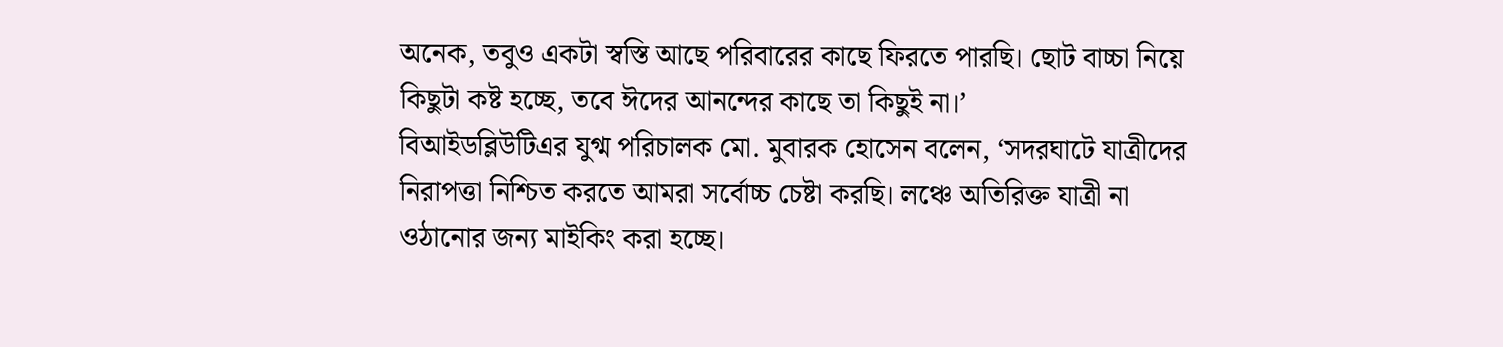অনেক, তবুও একটা স্বস্তি আছে পরিবারের কাছে ফিরতে পারছি। ছোট বাচ্চা নিয়ে কিছুটা কষ্ট হচ্ছে, তবে ঈদের আনন্দের কাছে তা কিছুই না।’
বিআইডব্লিউটিএর যুগ্ম পরিচালক মো. মুবারক হোসেন বলেন, ‘সদরঘাটে যাত্রীদের নিরাপত্তা নিশ্চিত করতে আমরা সর্বোচ্চ চেষ্টা করছি। লঞ্চে অতিরিক্ত যাত্রী না ওঠানোর জন্য মাইকিং করা হচ্ছে।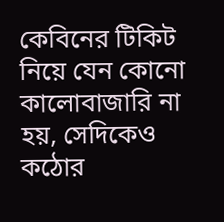কেবিনের টিকিট নিয়ে যেন কোনো কালোবাজারি না হয়, সেদিকেও কঠোর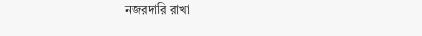নজরদারি রাখা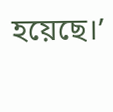হয়েছে।’